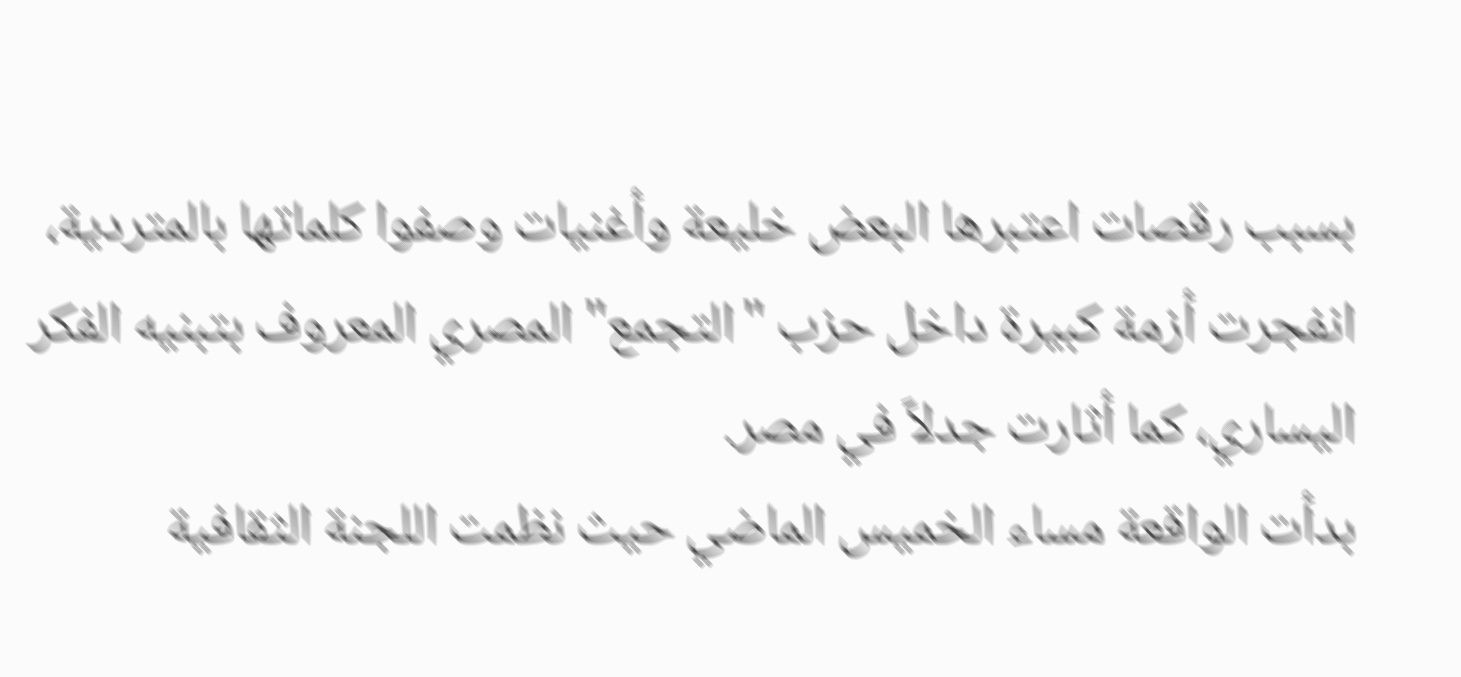بسبب رقصات اعتبرها البعض خليعة وأغنيات وصفوا كلماتها بالمتردية، انفجرت أزمة كبيرة داخل حزب "التجمع" المصري المعروف بتبنيه الفكر اليساري، كما أثارت جدلاً في مصر.
بدأت الواقعة مساء الخميس الماضي حيث نظمت اللجنة الثقافية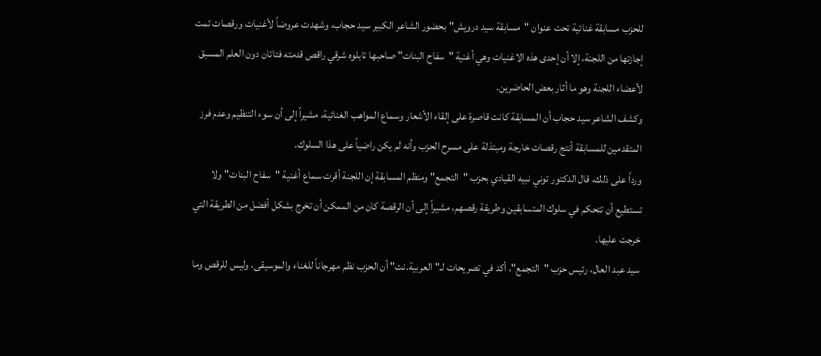للحزب مسابقة غنائية تحت عنوان "مسابقة سيد درويش" بحضور الشاعر الكبير سيد حجاب، وشهدت عروضاً لأغنيات ورقصات تمت إجازتها من اللجنة، إلا أن إحدى هذه الاغنيات وهي أغنية "سفاح البنات" صاحبها تابلوه شرقي راقص قدمته فتاتان دون العلم المسبق لأعضاء اللجنة وهو ما أثار بعض الحاضرين.
وكشف الشاعر سيد حجاب أن المسابقة كانت قاصرة على إلقاء الأشعار وسماع المواهب الغنائية، مشيراً إلى أن سوء التنظيم وعدم فرز المتقدمين للمسابقة أنتج رقصات خارجة ومبتذلة على مسرح الحزب وأنه لم يكن راضياً على هذا السلوك.
ورداً على ذلك، قال الدكتور توني نبيه القيادي بحزب "التجمع" ومنظم المسابقة إن اللجنة أقرت سماع أغنية "سفاح البنات" ولا تستطيع أن تتحكم في سلوك المتسابقين وطريقة رقصهم، مشيراً إلى أن الرقصة كان من الممكن أن تخرج بشكل أفضل من الطريقة التي خرجت عليها.
سيد عبد العال، رئيس حزب "التجمع"، أكد في تصريحات لـ"العربية.نت" أن الحزب نظم مهرجاناً للغناء والموسيقى، وليس للرقص وما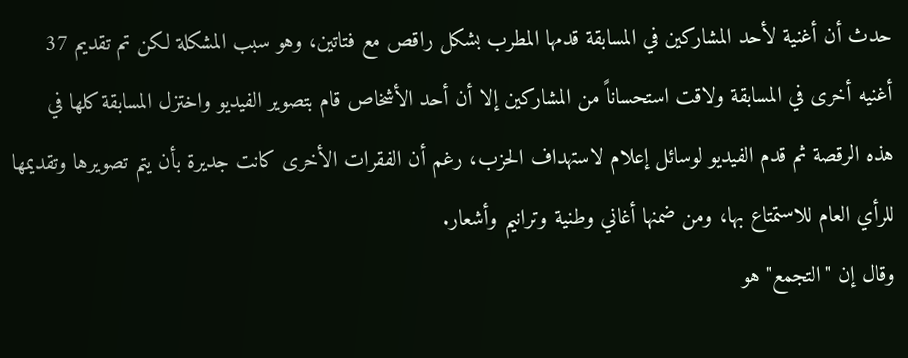حدث أن أغنية لأحد المشاركين في المسابقة قدمها المطرب بشكل راقص مع فتاتين، وهو سبب المشكلة لكن تم تقديم 37 أغنيه أخرى في المسابقة ولاقت استحساناً من المشاركين إلا أن أحد الأشخاص قام بتصوير الفيديو واختزل المسابقة كلها في هذه الرقصة ثم قدم الفيديو لوسائل إعلام لاستهداف الحزب، رغم أن الفقرات الأخرى كانت جديرة بأن يتم تصويرها وتقديمها للرأي العام للاستمتاع بها، ومن ضمنها أغاني وطنية وترانيم وأشعار.
وقال إن "التجمع" هو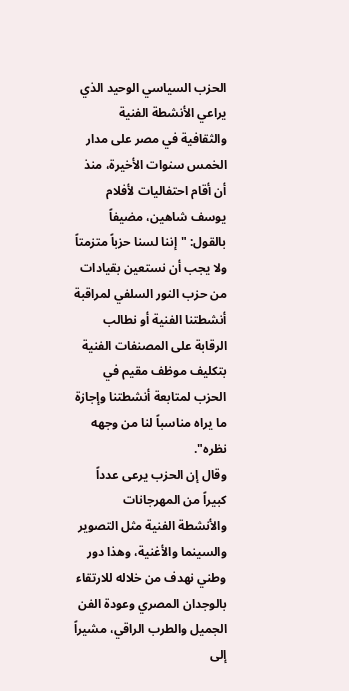الحزب السياسي الوحيد الذي يراعي الأنشطة الفنية والثقافية في مصر على مدار الخمس سنوات الأخيرة، منذ أن أقام احتفاليات لأفلام يوسف شاهين، مضيفاً بالقول: "إننا لسنا حزباً متزمتاً ولا يجب أن نستعين بقيادات من حزب النور السلفي لمراقبة أنشطتنا الفنية أو نطالب الرقابة على المصنفات الفنية بتكليف موظف مقيم في الحزب لمتابعة أنشطتنا وإجازة ما يراه مناسباً لنا من وجهه نظره".
وقال إن الحزب يرعى عدداً كبيراً من المهرجانات والأنشطة الفنية مثل التصوير والسينما والأغنية، وهذا دور وطني نهدف من خلاله للارتقاء بالوجدان المصري وعودة الفن الجميل والطرب الراقي، مشيراً إلى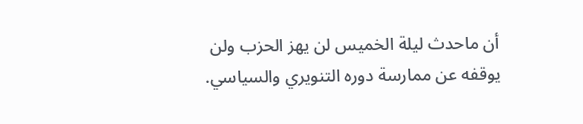أن ماحدث ليلة الخميس لن يهز الحزب ولن يوقفه عن ممارسة دوره التنويري والسياسي.